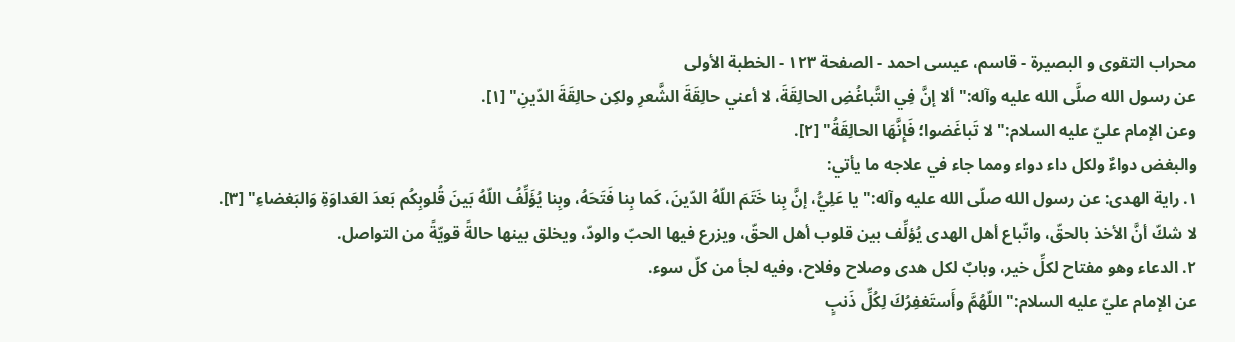محراب التقوى و البصيرة - قاسم، عيسى احمد - الصفحة ١٢٣ - الخطبة الأولى
عن رسول الله صلَّى الله عليه وآله:" ألا إنَّ فِي التَّباغُضِ الحالِقَةَ، لا أعني حالِقَةَ الشَّعرِ ولكِن حالِقَةَ الدّينِ" [١].
وعن الإمام عليّ عليه السلام:" لا تَباغَضوا؛ فَإِنَّهَا الحالِقَةُ" [٢].
والبغض دواءٌ ولكل داء دواء ومما جاء في علاجه ما يأتي:
١. راية الهدى: عن رسول الله صلّى الله عليه وآله:" يا عَلِيُّ، إنَّ بِنا خَتَمَ اللّهُ الدّينَ، كَما بِنا فَتَحَهُ، وبِنا يُؤَلِّفُ اللّهُ بَينَ قُلوبِكُم بَعدَ العَداوَةِ وَالبَغضاءِ" [٣].
لا شكّ أنَّ الأخذ بالحقّ، واتّباع أهل الهدى يُؤلِّف بين قلوب أهل الحقّ، ويزرع فيها الحبّ والودّ، ويخلق بينها حالةً قويّةً من التواصل.
٢. الدعاء وهو مفتاح لكلِّ خير، وبابٌ لكل هدى وصلاح وفلاح، وفيه لجأ من كلّ سوء.
عن الإمام عليّ عليه السلام:" اللّهُمَّ وأَستَغفِرُكَ لِكُلِّ ذَنبٍ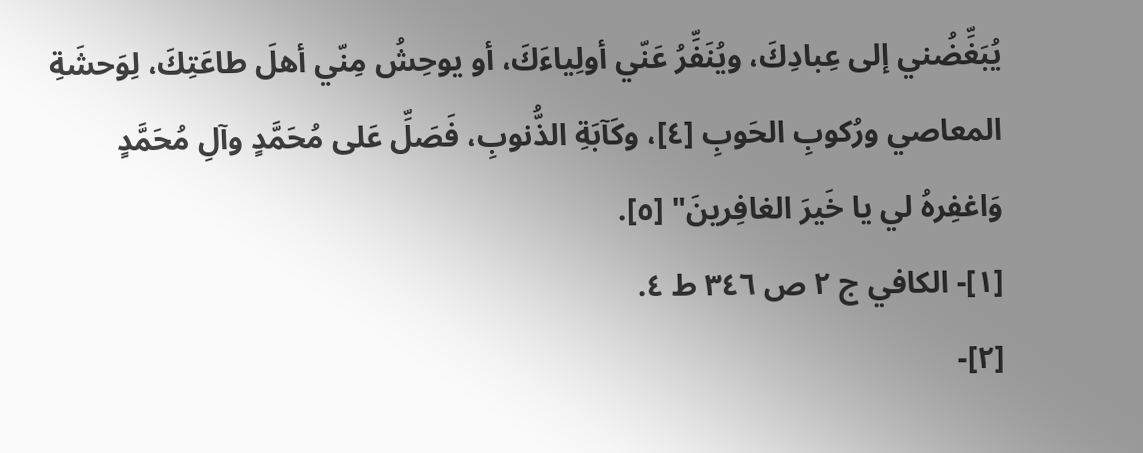يُبَغِّضُني إلى عِبادِكَ، ويُنَفِّرُ عَنّي أولِياءَكَ، أو يوحِشُ مِنّي أهلَ طاعَتِكَ، لِوَحشَةِ المعاصي ورُكوبِ الحَوبِ [٤]، وكَآبَةِ الذُّنوبِ، فَصَلِّ عَلى مُحَمَّدٍ وآلِ مُحَمَّدٍ وَاغفِرهُ لي يا خَيرَ الغافِرينَ" [٥].
[١]- الكافي ج ٢ ص ٣٤٦ ط ٤.
[٢]-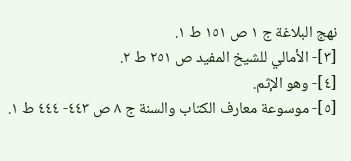نهج البلاغة ج ١ ص ١٥١ ط ١.
[٣]- الأمالي للشيخ المفيد ص ٢٥١ ط ٢.
[٤]- وهو الإثم.
[٥]- موسوعة معارف الكتاب والسنة ج ٨ ص ٤٤٣- ٤٤٤ ط ١.